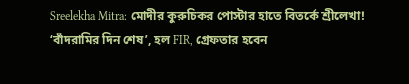Sreelekha Mitra: মোদীর কুরুচিকর পোস্টার হাতে বিতর্কে শ্রীলেখা! ‘বাঁদরামির দিন শেষ’, হল FIR, গ্রেফতার হবেন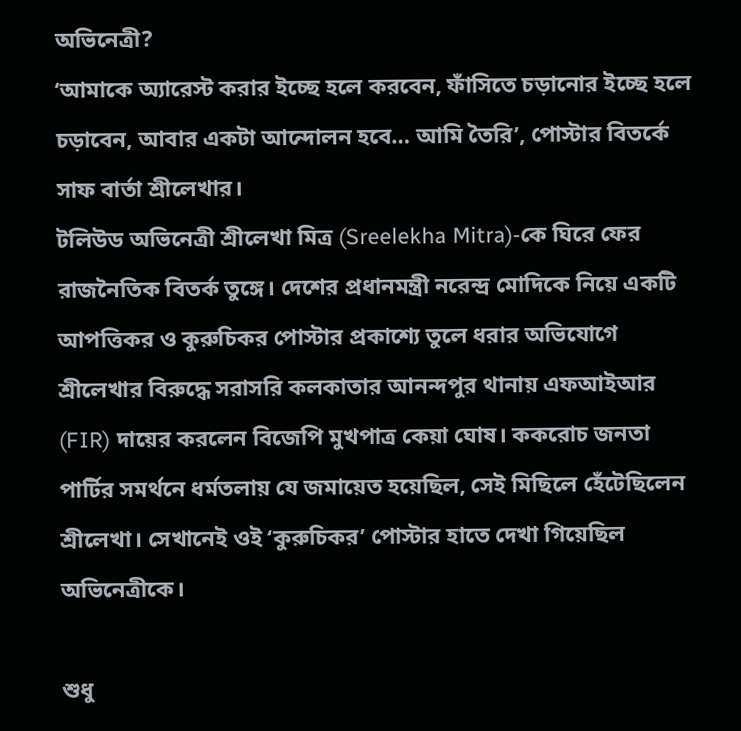অভিনেত্রী?
‘আমাকে অ্যারেস্ট করার ইচ্ছে হলে করবেন, ফাঁসিতে চড়ানোর ইচ্ছে হলে চড়াবেন, আবার একটা আন্দোলন হবে… আমি তৈরি’, পোস্টার বিতর্কে সাফ বার্তা শ্রীলেখার।
টলিউড অভিনেত্রী শ্রীলেখা মিত্র (Sreelekha Mitra)-কে ঘিরে ফের রাজনৈতিক বিতর্ক তুঙ্গে। দেশের প্রধানমন্ত্রী নরেন্দ্র মোদিকে নিয়ে একটি আপত্তিকর ও কুরুচিকর পোস্টার প্রকাশ্যে তুলে ধরার অভিযোগে শ্রীলেখার বিরুদ্ধে সরাসরি কলকাতার আনন্দপুর থানায় এফআইআর (FIR) দায়ের করলেন বিজেপি মুখপাত্র কেয়া ঘোষ। ককরোচ জনতা পার্টির সমর্থনে ধর্মতলায় যে জমায়েত হয়েছিল, সেই মিছিলে হেঁটেছিলেন শ্রীলেখা। সেখানেই ওই ‘কুরুচিকর’ পোস্টার হাতে দেখা গিয়েছিল অভিনেত্রীকে।

শুধু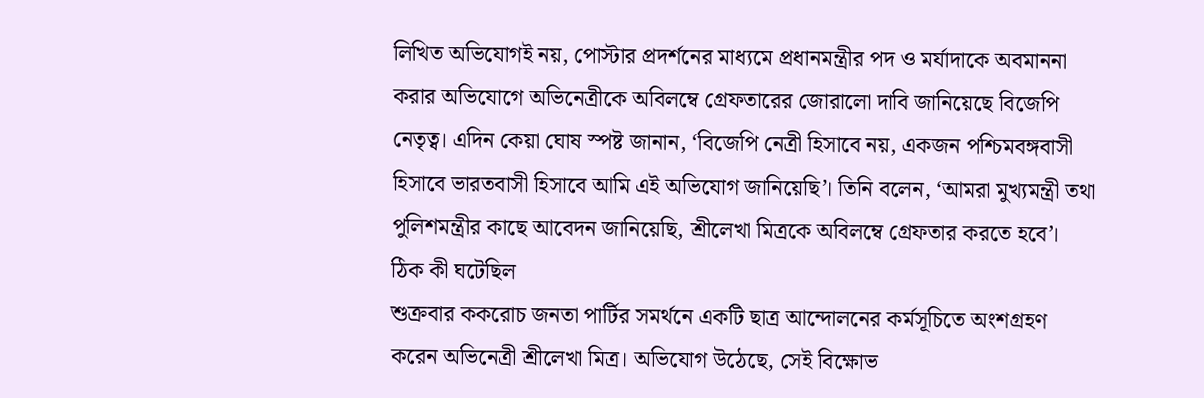লিখিত অভিযোগই নয়, পোস্টার প্রদর্শনের মাধ্যমে প্রধানমন্ত্রীর পদ ও মর্যাদাকে অবমাননা করার অভিযোগে অভিনেত্রীকে অবিলম্বে গ্রেফতারের জোরালো দাবি জানিয়েছে বিজেপি নেতৃত্ব। এদিন কেয়া ঘোষ স্পষ্ট জানান, ‘বিজেপি নেত্রী হিসাবে নয়, একজন পশ্চিমবঙ্গবাসী হিসাবে ভারতবাসী হিসাবে আমি এই অভিযোগ জানিয়েছি’। তিনি বলেন, ‘আমরা মুখ্যমন্ত্রী তথা পুলিশমন্ত্রীর কাছে আবেদন জানিয়েছি, শ্রীলেখা মিত্রকে অবিলম্বে গ্রেফতার করতে হবে’।
ঠিক কী ঘটেছিল
শুক্রবার ককরোচ জনতা পার্টির সমর্থনে একটি ছাত্র আন্দোলনের কর্মসূচিতে অংশগ্রহণ করেন অভিনেত্রী শ্রীলেখা মিত্র। অভিযোগ উঠেছে, সেই বিক্ষোভ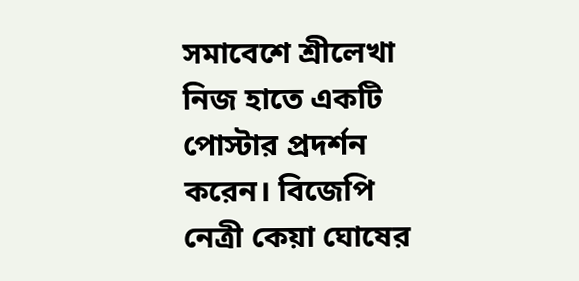সমাবেশে শ্রীলেখা নিজ হাতে একটি পোস্টার প্রদর্শন করেন। বিজেপি নেত্রী কেয়া ঘোষের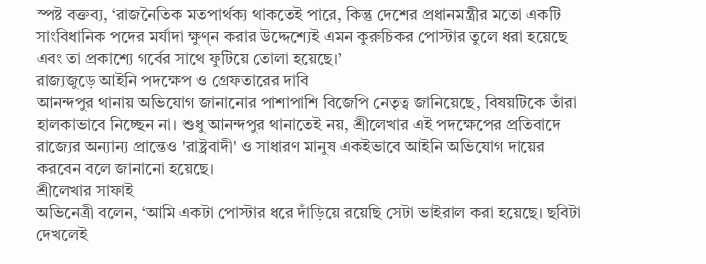স্পষ্ট বক্তব্য, ‘রাজনৈতিক মতপার্থক্য থাকতেই পারে, কিন্তু দেশের প্রধানমন্ত্রীর মতো একটি সাংবিধানিক পদের মর্যাদা ক্ষুণ্ন করার উদ্দেশ্যেই এমন কুরুচিকর পোস্টার তুলে ধরা হয়েছে এবং তা প্রকাশ্যে গর্বের সাথে ফুটিয়ে তোলা হয়েছে।’
রাজ্যজুড়ে আইনি পদক্ষেপ ও গ্রেফতারের দাবি
আনন্দপুর থানায় অভিযোগ জানানোর পাশাপাশি বিজেপি নেতৃত্ব জানিয়েছে, বিষয়টিকে তাঁরা হালকাভাবে নিচ্ছেন না। শুধু আনন্দপুর থানাতেই নয়, শ্রীলেখার এই পদক্ষেপের প্রতিবাদে রাজ্যের অন্যান্য প্রান্তেও 'রাষ্ট্রবাদী' ও সাধারণ মানুষ একইভাবে আইনি অভিযোগ দায়ের করবেন বলে জানানো হয়েছে।
শ্রীলেখার সাফাই
অভিনেত্রী বলেন, ‘আমি একটা পোস্টার ধরে দাঁড়িয়ে রয়েছি সেটা ভাইরাল করা হয়েছে। ছবিটা দেখলেই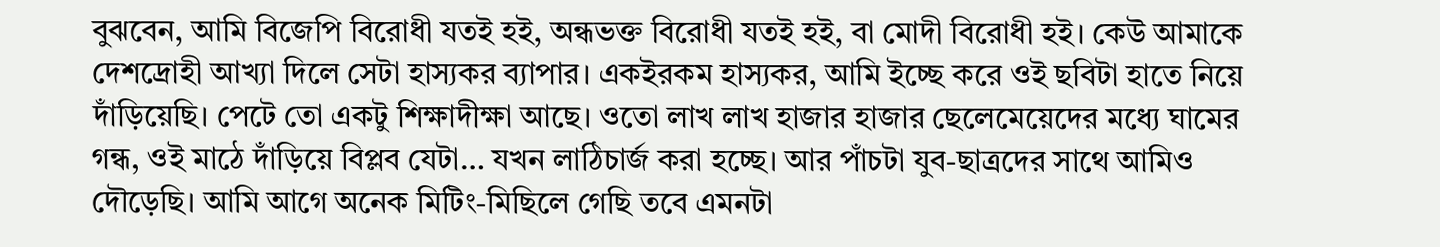বুঝবেন, আমি বিজেপি বিরোধী যতই হই, অন্ধভক্ত বিরোধী যতই হই, বা মোদী বিরোধী হই। কেউ আমাকে দেশদ্রোহী আখ্যা দিলে সেটা হাস্যকর ব্যাপার। একইরকম হাস্যকর, আমি ইচ্ছে করে ওই ছবিটা হাতে নিয়ে দাঁড়িয়েছি। পেটে তো একটু শিক্ষাদীক্ষা আছে। ওতো লাখ লাখ হাজার হাজার ছেলেমেয়েদের মধ্যে ঘামের গন্ধ, ওই মাঠে দাঁড়িয়ে বিপ্লব যেটা… যখন লাঠিচার্জ করা হচ্ছে। আর পাঁচটা যুব-ছাত্রদের সাথে আমিও দৌড়েছি। আমি আগে অনেক মিটিং-মিছিলে গেছি তবে এমনটা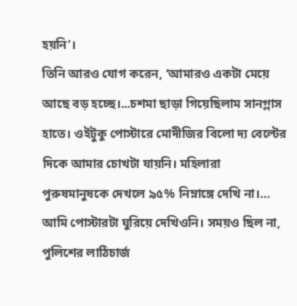হয়নি’।
তিনি আরও যোগ করেন, ‘আমারও একটা মেয়ে আছে বড় হচ্ছে।...চশমা ছাড়া গিয়েছিলাম সানগ্লাস হাতে। ওইটুকু পোস্টারে মোদীজির বিলো দ্য বেল্টের দিকে আমার চোখটা যায়নি। মহিলারা পুরুষমানুষকে দেখলে ৯৫% নিম্নাঙ্গে দেখি না।… আমি পোস্টারটা ঘুরিয়ে দেখিওনি। সময়ও ছিল না, পুলিশের লাঠিচার্জ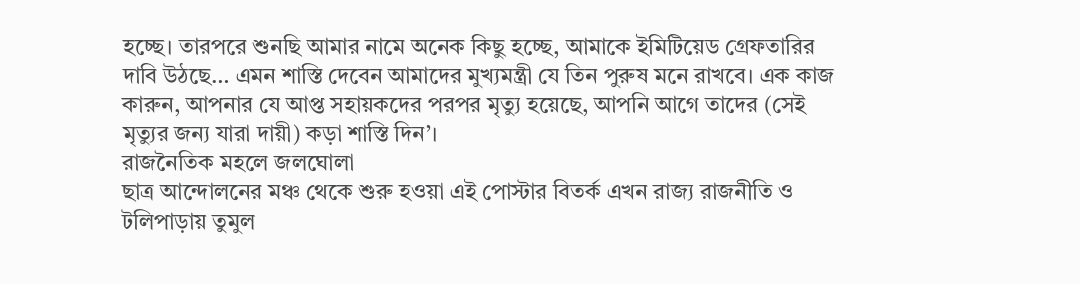হচ্ছে। তারপরে শুনছি আমার নামে অনেক কিছু হচ্ছে, আমাকে ইমিটিয়েড গ্রেফতারির দাবি উঠছে… এমন শাস্তি দেবেন আমাদের মুখ্যমন্ত্রী যে তিন পুরুষ মনে রাখবে। এক কাজ কারুন, আপনার যে আপ্ত সহায়কদের পরপর মৃত্যু হয়েছে, আপনি আগে তাদের (সেই মৃত্যুর জন্য যারা দায়ী) কড়া শাস্তি দিন’।
রাজনৈতিক মহলে জলঘোলা
ছাত্র আন্দোলনের মঞ্চ থেকে শুরু হওয়া এই পোস্টার বিতর্ক এখন রাজ্য রাজনীতি ও টলিপাড়ায় তুমুল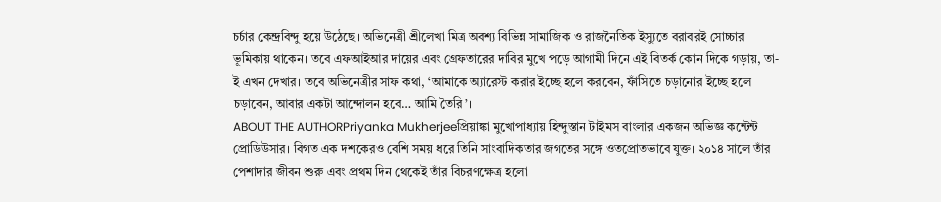চর্চার কেন্দ্রবিন্দু হয়ে উঠেছে। অভিনেত্রী শ্রীলেখা মিত্র অবশ্য বিভিন্ন সামাজিক ও রাজনৈতিক ইস্যুতে বরাবরই সোচ্চার ভূমিকায় থাকেন। তবে এফআইআর দায়ের এবং গ্রেফতারের দাবির মুখে পড়ে আগামী দিনে এই বিতর্ক কোন দিকে গড়ায়, তা-ই এখন দেখার। তবে অভিনেত্রীর সাফ কথা, ‘আমাকে অ্যারেস্ট করার ইচ্ছে হলে করবেন, ফাঁসিতে চড়ানোর ইচ্ছে হলে চড়াবেন, আবার একটা আন্দোলন হবে… আমি তৈরি’।
ABOUT THE AUTHORPriyanka Mukherjeeপ্রিয়াঙ্কা মুখোপাধ্যায় হিন্দুস্তান টাইমস বাংলার একজন অভিজ্ঞ কন্টেন্ট প্রোডিউসার। বিগত এক দশকেরও বেশি সময় ধরে তিনি সাংবাদিকতার জগতের সঙ্গে ওতপ্রোতভাবে যুক্ত। ২০১৪ সালে তাঁর পেশাদার জীবন শুরু এবং প্রথম দিন থেকেই তাঁর বিচরণক্ষেত্র হলো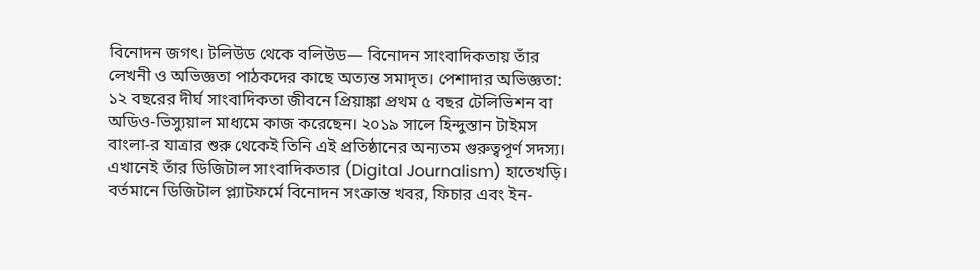বিনোদন জগৎ। টলিউড থেকে বলিউড— বিনোদন সাংবাদিকতায় তাঁর লেখনী ও অভিজ্ঞতা পাঠকদের কাছে অত্যন্ত সমাদৃত। পেশাদার অভিজ্ঞতা: ১২ বছরের দীর্ঘ সাংবাদিকতা জীবনে প্রিয়াঙ্কা প্রথম ৫ বছর টেলিভিশন বা অডিও-ভিস্যুয়াল মাধ্যমে কাজ করেছেন। ২০১৯ সালে হিন্দুস্তান টাইমস বাংলা-র যাত্রার শুরু থেকেই তিনি এই প্রতিষ্ঠানের অন্যতম গুরুত্বপূর্ণ সদস্য। এখানেই তাঁর ডিজিটাল সাংবাদিকতার (Digital Journalism) হাতেখড়ি। বর্তমানে ডিজিটাল প্ল্যাটফর্মে বিনোদন সংক্রান্ত খবর, ফিচার এবং ইন-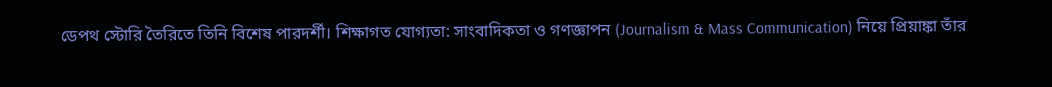ডেপথ স্টোরি তৈরিতে তিনি বিশেষ পারদর্শী। শিক্ষাগত যোগ্যতা: সাংবাদিকতা ও গণজ্ঞাপন (Journalism & Mass Communication) নিয়ে প্রিয়াঙ্কা তাঁর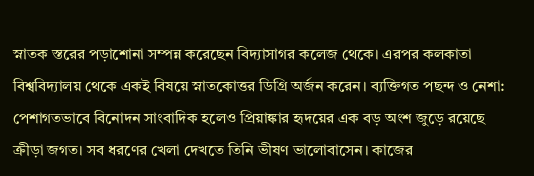স্নাতক স্তরের পড়াশোনা সম্পন্ন করেছেন বিদ্যাসাগর কলেজ থেকে। এরপর কলকাতা বিশ্ববিদ্যালয় থেকে একই বিষয়ে স্নাতকোত্তর ডিগ্রি অর্জন করেন। ব্যক্তিগত পছন্দ ও নেশা: পেশাগতভাবে বিনোদন সাংবাদিক হলেও প্রিয়াঙ্কার হৃদয়ের এক বড় অংশ জুড়ে রয়েছে ক্রীড়া জগত। সব ধরণের খেলা দেখতে তিনি ভীষণ ভালোবাসেন। কাজের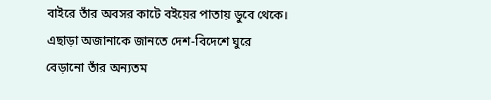বাইরে তাঁর অবসর কাটে বইয়ের পাতায় ডুবে থেকে। এছাড়া অজানাকে জানতে দেশ-বিদেশে ঘুরে বেড়ানো তাঁর অন্যতম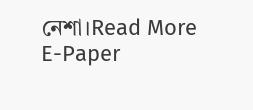নেশা।Read More
E-Paper